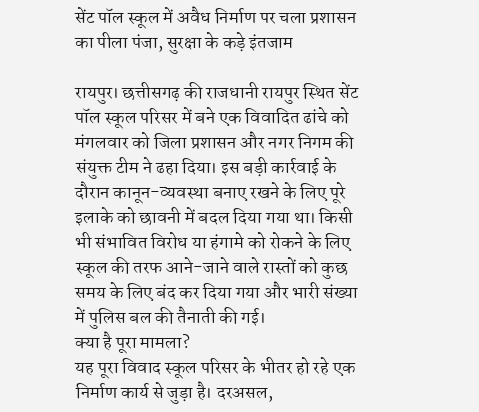सेंट पॉल स्कूल में अवैध निर्माण पर चला प्रशासन का पीला पंजा, सुरक्षा के कड़े इंतजाम

रायपुर। छत्तीसगढ़ की राजधानी रायपुर स्थित सेंट पॉल स्कूल परिसर में बने एक विवादित ढांचे को मंगलवार को जिला प्रशासन और नगर निगम की संयुक्त टीम ने ढहा दिया। इस बड़ी कार्रवाई के दौरान कानून-व्यवस्था बनाए रखने के लिए पूरे इलाके को छावनी में बदल दिया गया था। किसी भी संभावित विरोध या हंगामे को रोकने के लिए स्कूल की तरफ आने-जाने वाले रास्तों को कुछ समय के लिए बंद कर दिया गया और भारी संख्या में पुलिस बल की तैनाती की गई।
क्या है पूरा मामला?
यह पूरा विवाद स्कूल परिसर के भीतर हो रहे एक निर्माण कार्य से जुड़ा है। दरअसल,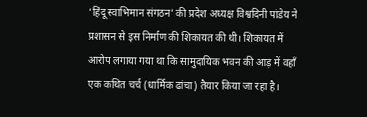‘हिंदू स्वाभिमान संगठन’ की प्रदेश अध्यक्ष विश्वदिनी पांडेय ने प्रशासन से इस निर्माण की शिकायत की थी। शिकायत में आरोप लगाया गया था कि सामुदायिक भवन की आड़ में वहाँ एक कथित चर्च (धार्मिक ढांचा) तैयार किया जा रहा है।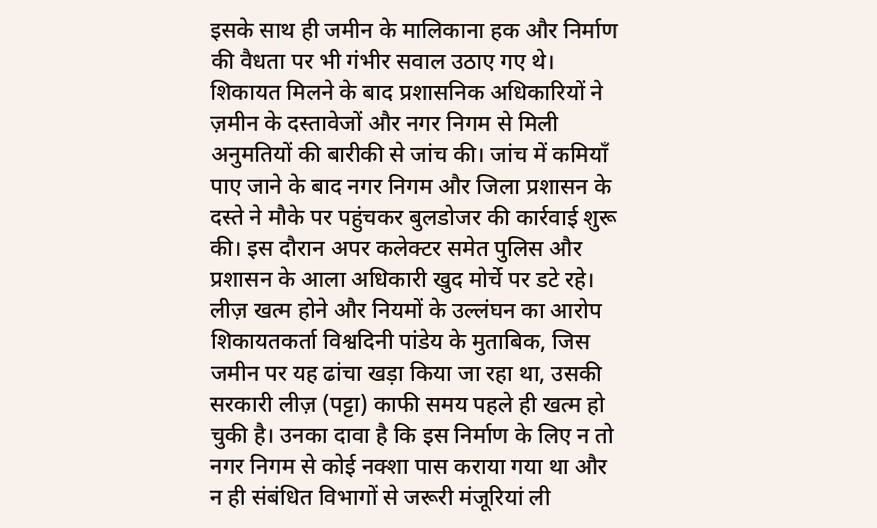इसके साथ ही जमीन के मालिकाना हक और निर्माण की वैधता पर भी गंभीर सवाल उठाए गए थे।
शिकायत मिलने के बाद प्रशासनिक अधिकारियों ने ज़मीन के दस्तावेजों और नगर निगम से मिली अनुमतियों की बारीकी से जांच की। जांच में कमियाँ पाए जाने के बाद नगर निगम और जिला प्रशासन के दस्ते ने मौके पर पहुंचकर बुलडोजर की कार्रवाई शुरू की। इस दौरान अपर कलेक्टर समेत पुलिस और प्रशासन के आला अधिकारी खुद मोर्चे पर डटे रहे।
लीज़ खत्म होने और नियमों के उल्लंघन का आरोप
शिकायतकर्ता विश्वदिनी पांडेय के मुताबिक, जिस जमीन पर यह ढांचा खड़ा किया जा रहा था, उसकी सरकारी लीज़ (पट्टा) काफी समय पहले ही खत्म हो चुकी है। उनका दावा है कि इस निर्माण के लिए न तो नगर निगम से कोई नक्शा पास कराया गया था और न ही संबंधित विभागों से जरूरी मंजूरियां ली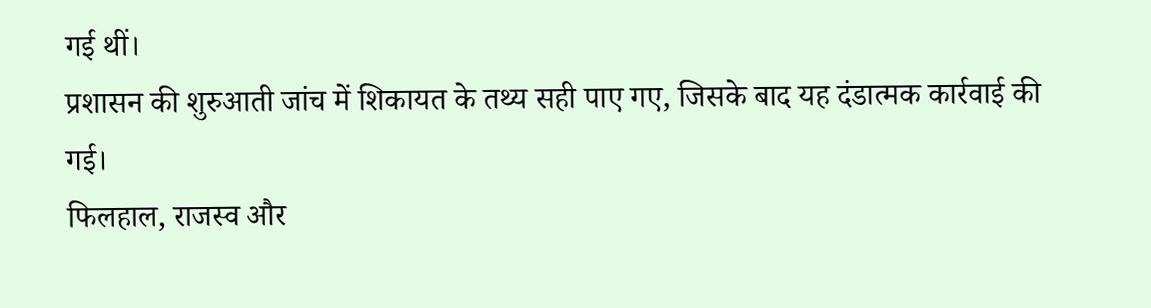गई थीं।
प्रशासन की शुरुआती जांच में शिकायत के तथ्य सही पाए गए, जिसके बाद यह दंडात्मक कार्रवाई की गई।
फिलहाल, राजस्व और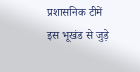प्रशासनिक टीमें इस भूखंड से जुड़े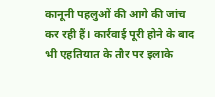कानूनी पहलुओं की आगे की जांच कर रही हैं। कार्रवाई पूरी होने के बाद भी एहतियात के तौर पर इलाके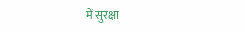में सुरक्षा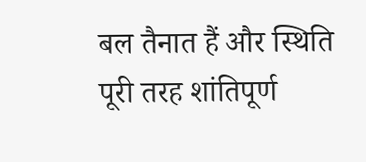बल तैनात हैं और स्थिति पूरी तरह शांतिपूर्ण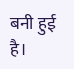बनी हुई है।